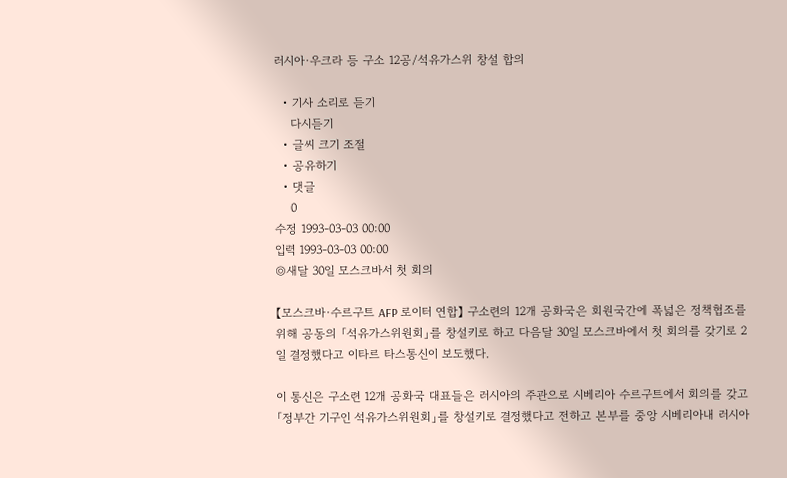러시아·우크라 등 구소 12공/석유가스위 창설 합의

  • 기사 소리로 듣기
    다시듣기
  • 글씨 크기 조절
  • 공유하기
  • 댓글
    0
수정 1993-03-03 00:00
입력 1993-03-03 00:00
◎새달 30일 모스크바서 첫 회의

【모스크바·수르구트 AFP 로이터 연합】 구소련의 12개 공화국은 회원국간에 폭넓은 정책협조를 위해 공동의 「석유가스위원회」를 창설키로 하고 다음달 30일 모스크바에서 첫 회의를 갖기로 2일 결정했다고 이타르 타스통신이 보도했다.

이 통신은 구소련 12개 공화국 대표들은 러시아의 주관으로 시베리아 수르구트에서 회의를 갖고 「정부간 기구인 석유가스위원회」를 창설키로 결정했다고 전하고 본부를 중앙 시베리아내 러시아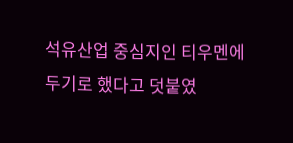석유산업 중심지인 티우멘에 두기로 했다고 덧붙였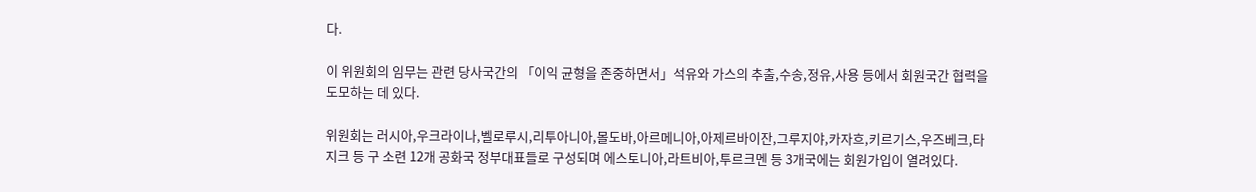다.

이 위원회의 임무는 관련 당사국간의 「이익 균형을 존중하면서」석유와 가스의 추출,수송,정유,사용 등에서 회원국간 협력을 도모하는 데 있다.

위원회는 러시아,우크라이나,벨로루시,리투아니아,몰도바,아르메니아,아제르바이잔,그루지야,카자흐,키르기스,우즈베크,타지크 등 구 소련 12개 공화국 정부대표들로 구성되며 에스토니아,라트비아,투르크멘 등 3개국에는 회원가입이 열려있다.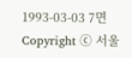1993-03-03 7면
Copyright ⓒ 서울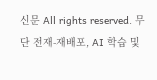신문 All rights reserved. 무단 전재-재배포, AI 학습 및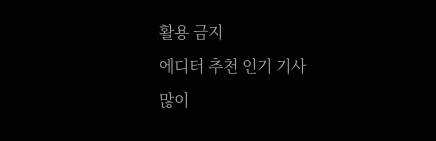활용 금지
에디터 추천 인기 기사
많이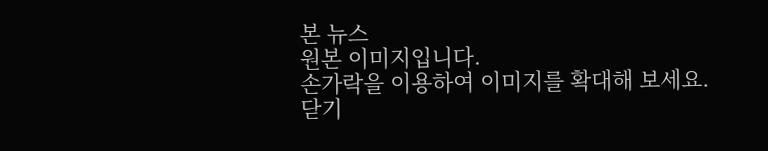본 뉴스
원본 이미지입니다.
손가락을 이용하여 이미지를 확대해 보세요.
닫기